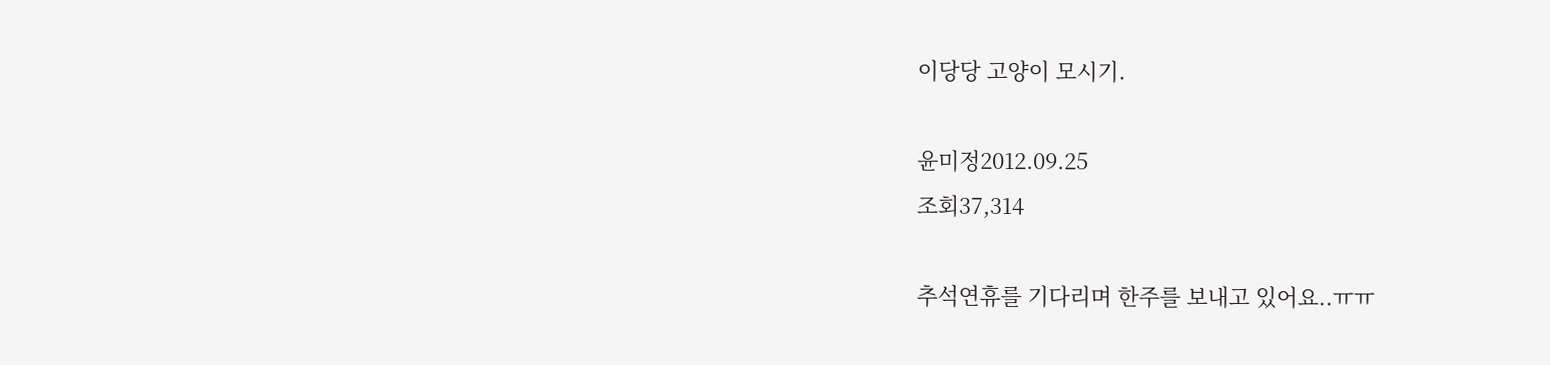이당당 고양이 모시기.

윤미정2012.09.25
조회37,314

추석연휴를 기다리며 한주를 보내고 있어요..ㅠㅠ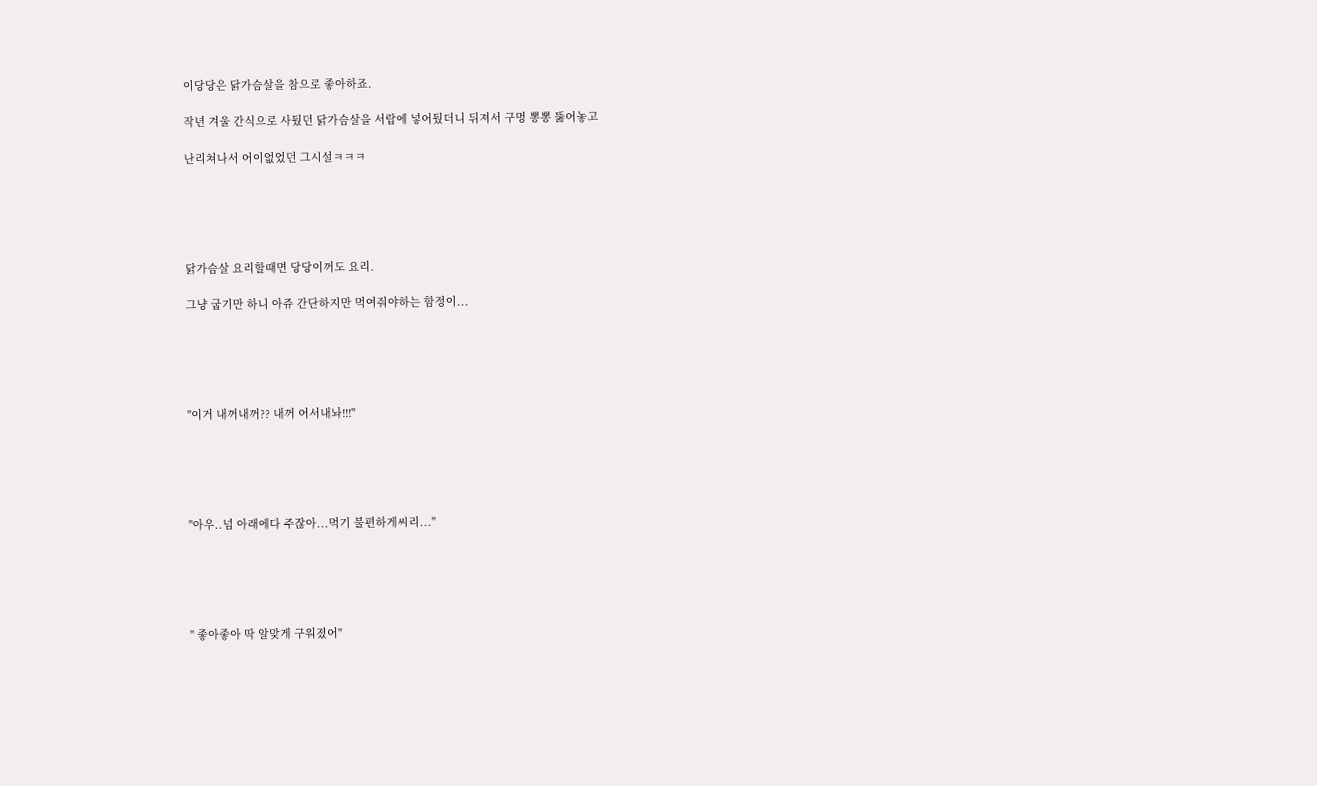이당당은 닭가슴살을 참으로 좋아하죠.

작년 겨울 간식으로 사뒀던 닭가슴살을 서랍에 넣어뒀더니 뒤져서 구멍 뽕뽕 뚫어놓고

난리쳐나서 어이없었던 그시설ㅋㅋㅋ





닭가슴살 요리할때면 당당이꺼도 요리.

그냥 굽기만 하니 아쥬 간단하지만 먹여줘야하는 함정이...





"이거 내꺼내꺼?? 내꺼 어서내놔!!!"





"아우..넘 아래에다 주잖아...먹기 불편하게씨리..."





" 좋아좋아 딱 알맞게 구워졌어"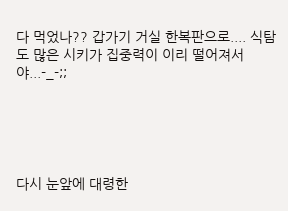다 먹었나?? 갑가기 거실 한복판으로.... 식탐도 많은 시키가 집중력이 이리 떨어져서야...-_-;;





다시 눈앞에 대령한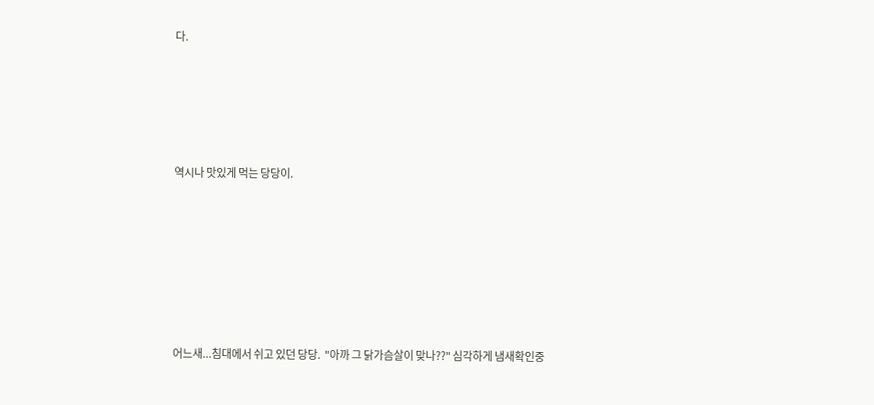다.





역시나 맛있게 먹는 당당이.







어느새...침대에서 쉬고 있던 당당.  "아까 그 닭가슴살이 맞나??" 심각하게 냄새확인중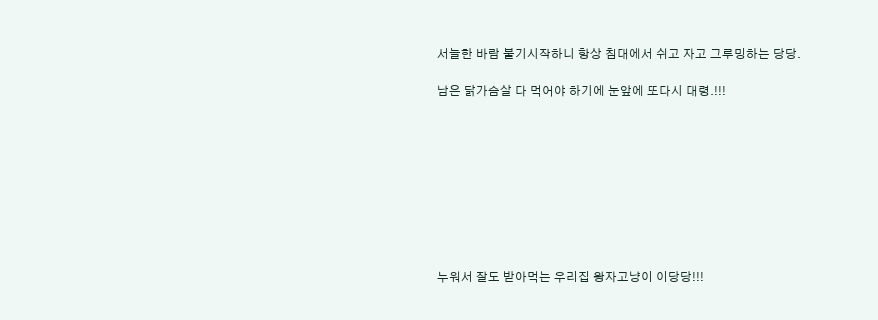서늘한 바람 불기시작하니 항상 침대에서 쉬고 자고 그루밍하는 당당.

남은 닭가슴살 다 먹어야 하기에 눈앞에 또다시 대령.!!!









누워서 잘도 받아먹는 우리집 왕자고냥이 이당당!!!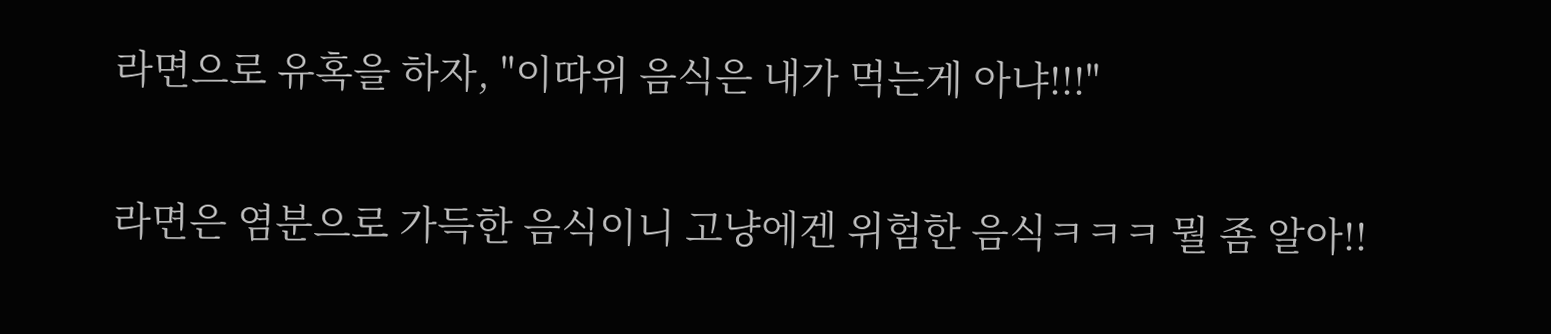라면으로 유혹을 하자, "이따위 음식은 내가 먹는게 아냐!!!"

라면은 염분으로 가득한 음식이니 고냥에겐 위험한 음식ㅋㅋㅋ 뭘 좀 알아!!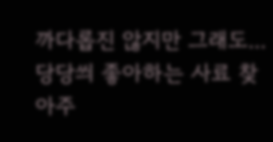까다롭진 않지만 그래도... 당당씌 좋아하는 사료 찾아주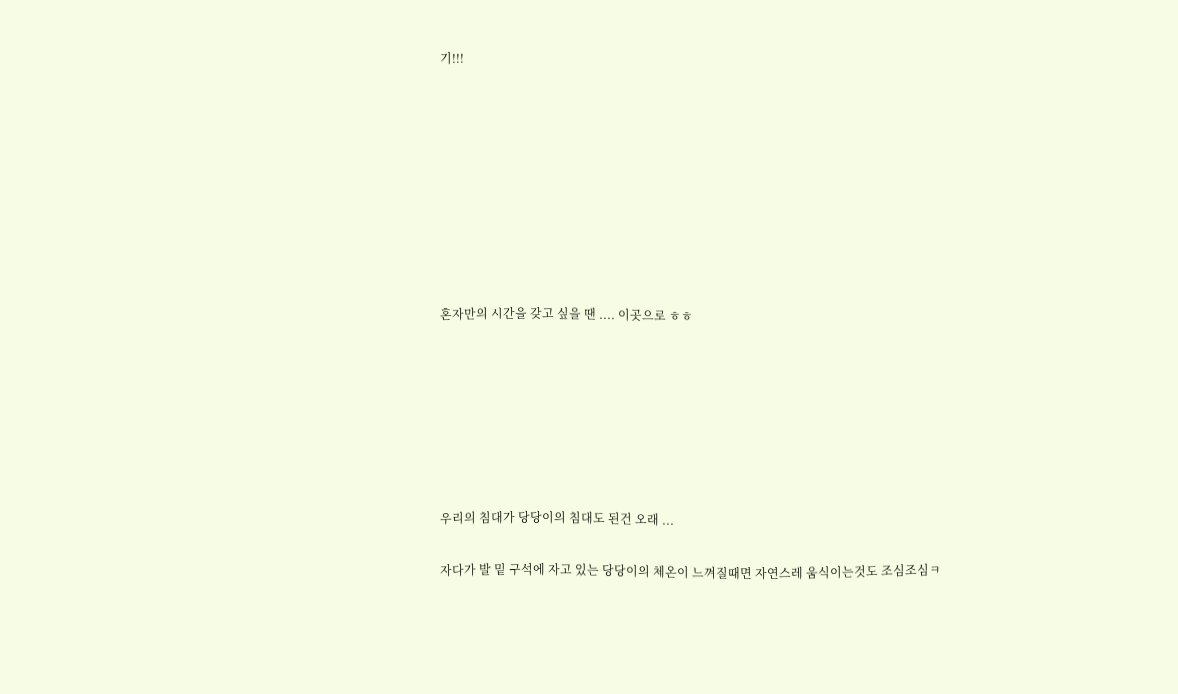기!!!









혼자만의 시간을 갖고 싶을 땐 .... 이곳으로 ㅎㅎ







우리의 침대가 당당이의 침대도 된건 오래 ...

자다가 발 밑 구석에 자고 있는 당당이의 체온이 느껴질때면 자연스레 움식이는것도 조심조심ㅋ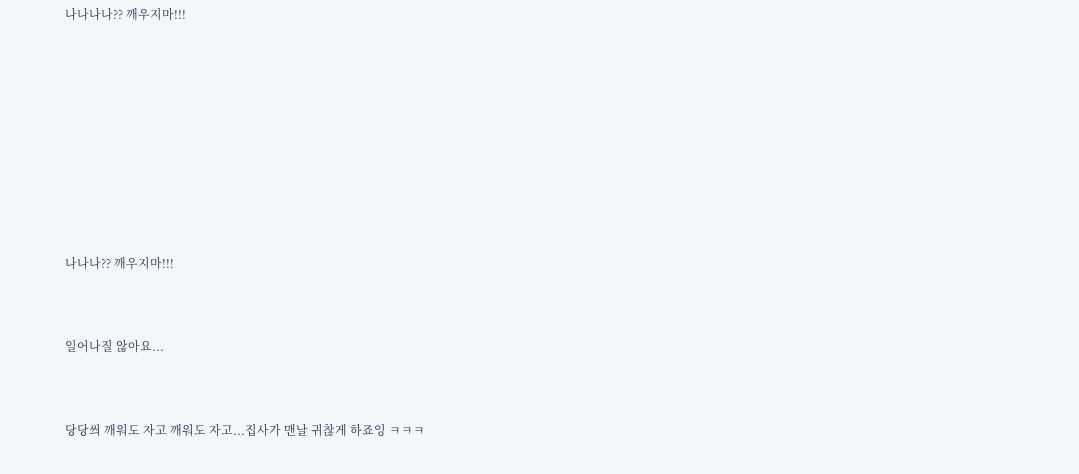나나나나?? 깨우지마!!!











나나나?? 깨우지마!!!



일어나질 않아요...



당당씌 깨워도 자고 깨워도 자고...집사가 맨날 귀찮게 하죠잉 ㅋㅋㅋ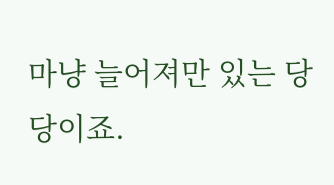마냥 늘어져만 있는 당당이죠.